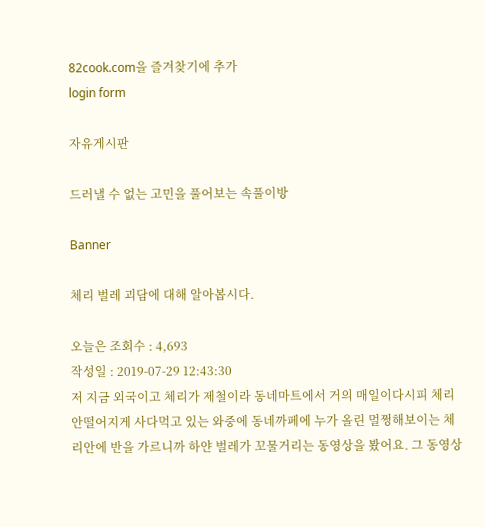82cook.com을 즐겨찾기에 추가
login form

자유게시판

드러낼 수 없는 고민을 풀어보는 속풀이방

Banner

체리 벌레 괴담에 대해 알아봅시다.

오늘은 조회수 : 4,693
작성일 : 2019-07-29 12:43:30
저 지금 외국이고 체리가 제철이라 동네마트에서 거의 매일이다시피 체리 안떨어지게 사다먹고 있는 와중에 동네까페에 누가 올린 멀쩡해보이는 체리안에 반을 가르니까 하얀 벌레가 꼬물거리는 동영상을 봤어요. 그 동영상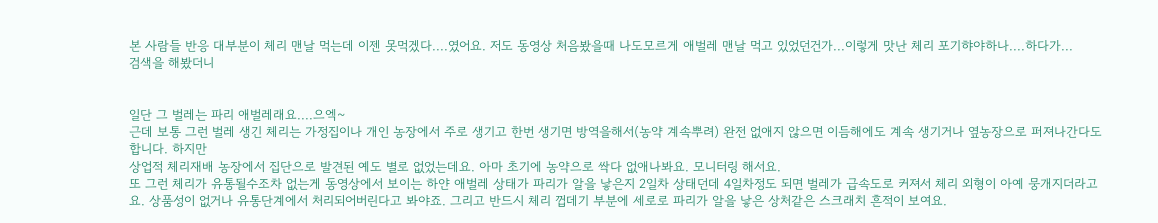본 사람들 반응 대부분이 체리 맨날 먹는데 이젠 못먹겠다....였어요. 저도 동영상 처음봤을때 나도모르게 애벌레 맨날 먹고 있었던건가...이렇게 맛난 체리 포기햐야하나....하다가...
검색을 해봤더니


일단 그 벌레는 파리 애벌레래요....으엑~
근데 보통 그런 벌레 생긴 체리는 가정집이나 개인 농장에서 주로 생기고 한번 생기면 방역을해서(농약 계속뿌려) 완전 없애지 않으면 이듬해에도 계속 생기거나 옆농장으로 퍼져나간다도 합니다. 하지만
상업적 체리재배 농장에서 집단으로 발견된 예도 별로 없었는데요. 아마 초기에 농약으로 싹다 없애나봐요. 모니터링 해서요.
또 그런 체리가 유통될수조차 없는게 동영상에서 보이는 하얀 애벌레 상태가 파리가 알을 낳은지 2일차 상태던데 4일차정도 되면 벌레가 급속도로 커져서 체리 외형이 아예 뭉개지더라고요. 상품성이 없거나 유통단계에서 처리되어버린다고 봐야죠. 그리고 반드시 체리 껍데기 부분에 세로로 파리가 알을 낳은 상처같은 스크래치 흔적이 보여요.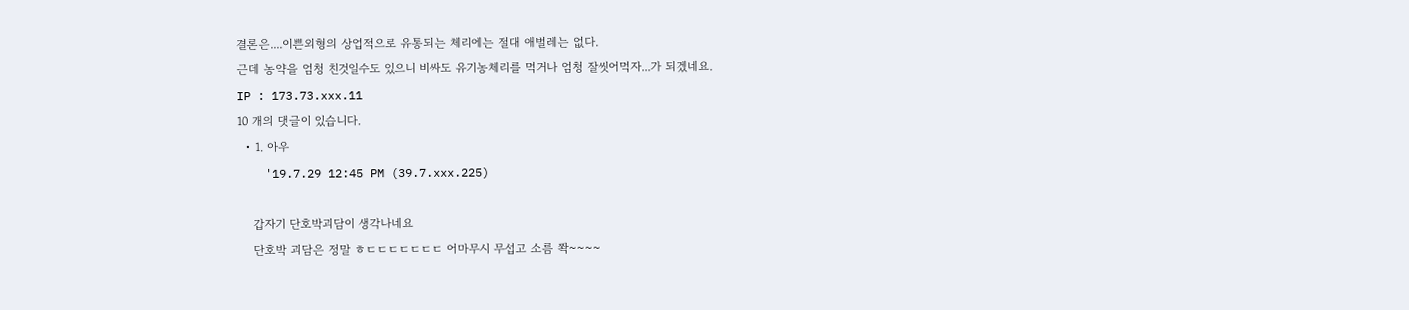결론은....이쁜외형의 상업적으로 유통되는 체리에는 절대 애벌레는 없다.
근데 농약을 엄청 친것일수도 있으니 비싸도 유기농체리를 먹거나 엄청 잘씻어먹자...가 되겠네요.
IP : 173.73.xxx.11
10 개의 댓글이 있습니다.
  • 1. 아우
    '19.7.29 12:45 PM (39.7.xxx.225)

    갑자기 단호박괴담이 생각나네요
    단호박 괴담은 정말 ㅎㄷㄷㄷㄷㄷㄷㄷ 어마무시 무섭고 소름 쫙~~~~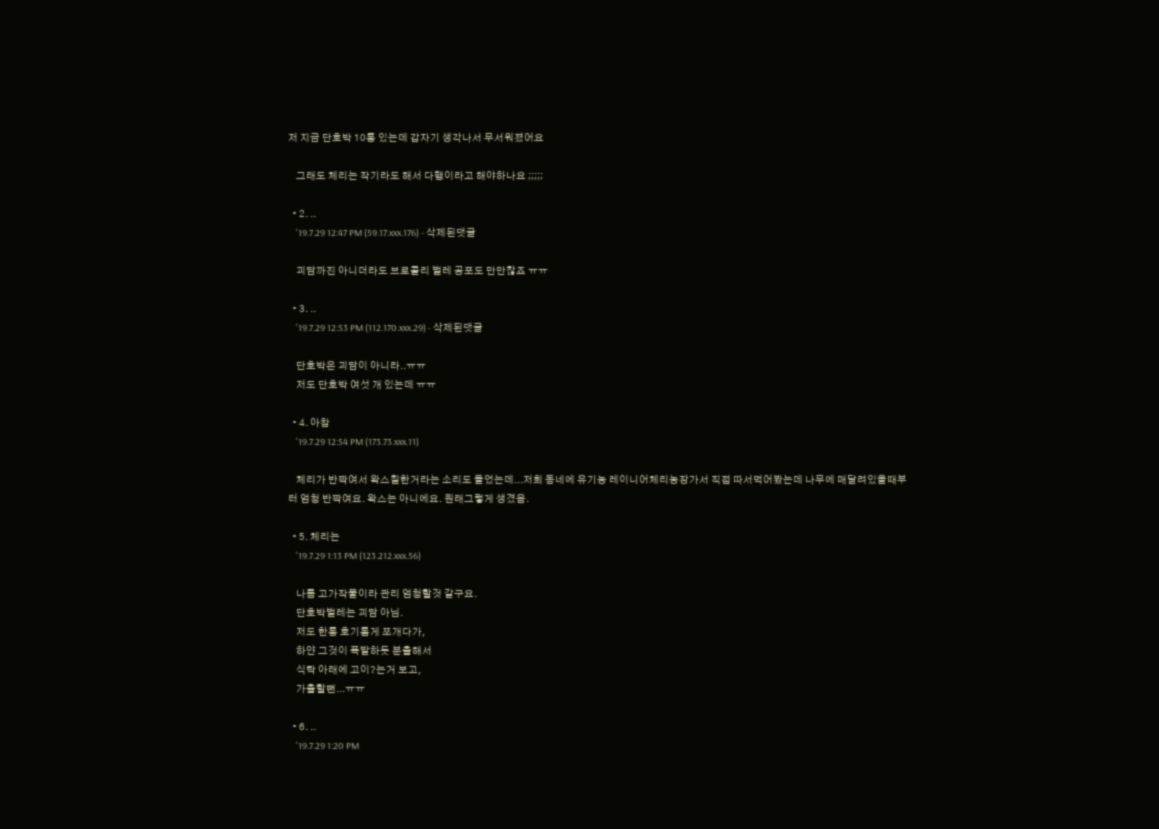저 지금 단호박 10통 있는데 갑자기 생각나서 무서워졌어요

    그래도 체리는 작기라도 해서 다행이라고 해야하나요 ;;;;;

  • 2. ..
    '19.7.29 12:47 PM (59.17.xxx.176) - 삭제된댓글

    괴담까진 아니더라도 브로콜리 벌레 공포도 만만찮죠 ㅠㅠ

  • 3. ..
    '19.7.29 12:53 PM (112.170.xxx.29) - 삭제된댓글

    단호박은 괴담이 아니라..ㅠㅠ
    저도 단호박 여섯 개 있는데 ㅠㅠ

  • 4. 아참
    '19.7.29 12:54 PM (173.73.xxx.11)

    체리가 반짝여서 왁스칠한거라는 소리도 들었는데...저희 동네에 유기농 레이니어체리농장가서 직접 따서먹어봤는데 나무에 매달려있을때부터 엄청 반짝여요. 왁스는 아니에요. 원래그렇게 생겼음.

  • 5. 체리는
    '19.7.29 1:13 PM (123.212.xxx.56)

    나름 고가작물이라 관리 엄청할것 같구요.
    단호박벌레는 괴담 아님.
    저도 한통 호기롭게 쪼개다가,
    하얀 그것이 폭발하듯 분출해서
    식탁 아래에 고이?는거 보고,
    가출할뻔...ㅠㅠ

  • 6. ..
    '19.7.29 1:20 PM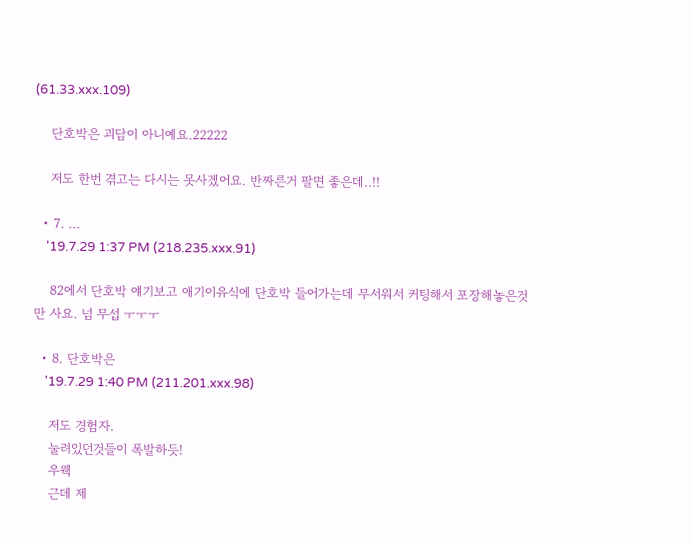(61.33.xxx.109)

    단호박은 괴담이 아니예요.22222

    저도 한번 겪고는 다시는 못사겠어요. 반짜른거 팔면 좋은데..!!

  • 7. ...
    '19.7.29 1:37 PM (218.235.xxx.91)

    82에서 단호박 얘기보고 애기이유식에 단호박 들어가는데 무서워서 커팅해서 포장해놓은것만 사요. 넘 무섭 ㅜㅜㅜ

  • 8. 단호박은
    '19.7.29 1:40 PM (211.201.xxx.98)

    저도 경험자.
    눌려있던것들이 폭발하듯!
    우웩
    근데 제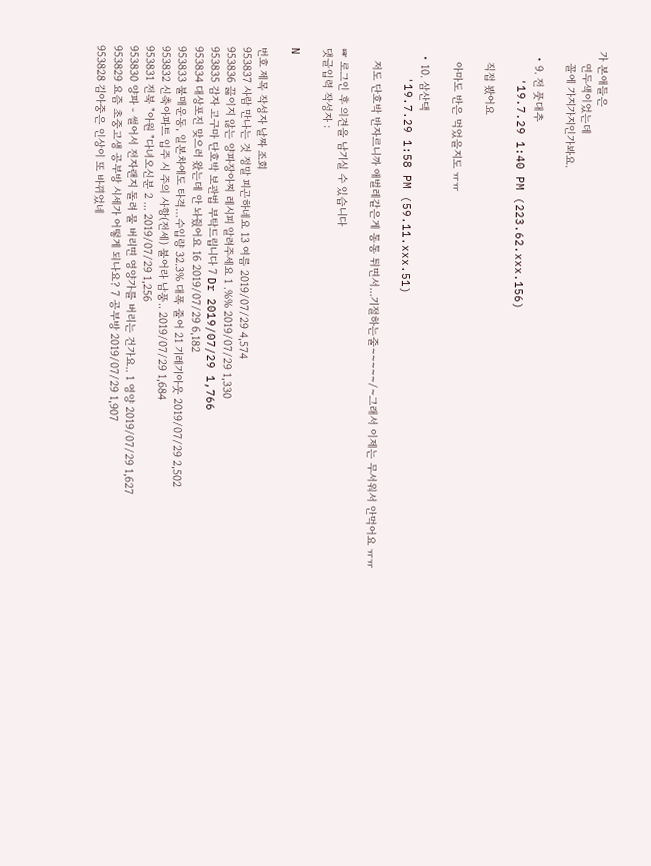가 본애들은
    연두색이었는데
    꼴에 가지가지인가봐요.

  • 9. 전 풋대추
    '19.7.29 1:40 PM (223.62.xxx.156)

    직접 봤어요

    아마도 반은 먹었을지도 ㅠㅠ

  • 10. 삼산댁
    '19.7.29 1:58 PM (59.11.xxx.51)

    저도 단호박 반자르니까 애벌레같은게 통통 튀면서...기절하는줄~~~~~/~그래서 이제는 무서워서 안먹어요 ㅠㅠ

☞ 로그인 후 의견을 남기실 수 있습니다
댓글입력 작성자 :

N

번호 제목 작성자 날짜 조회
953837 사람 만나는 것 정말 피곤하네요 13 여름 2019/07/29 4,574
953836 끓이지 않는 양파장아찌 레시피 알려주세요 1 .%% 2019/07/29 1,330
953835 감자 고구마 단호박 보관법 부탁드립니다 7 Dr 2019/07/29 1,766
953834 대상포진 맞으러 왔는데 안 놔줬어요 16 2019/07/29 6,182
953833 불매운동, 일본차에도 타격…수입량 32.3% 대폭 줄어 21 기레기아웃 2019/07/29 2,502
953832 신축아파트 입주 시 주의 사항(전세) 불어라 남풍.. 2019/07/29 1,684
953831 전북 "아원 "다녀오신분 2 ... 2019/07/29 1,256
953830 양파 - 썰어서 전자랜지 돌려 물 버리면 영양가를 버리는 건가요.. 1 영양 2019/07/29 1,627
953829 요즘 초중고생 공부방 시세가 어떻게 되나요? 7 공부방 2019/07/29 1,907
953828 김아중은 인상이 또 바뀌었네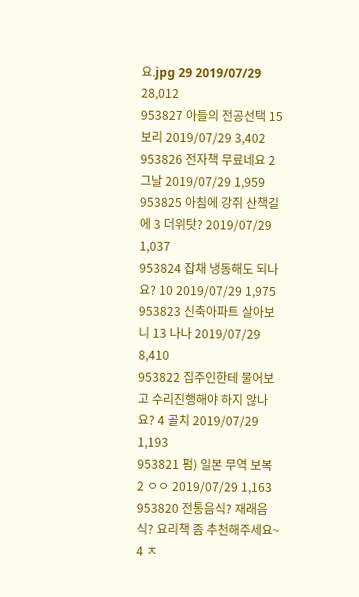요.jpg 29 2019/07/29 28,012
953827 아들의 전공선택 15 보리 2019/07/29 3,402
953826 전자책 무료네요 2 그날 2019/07/29 1,959
953825 아침에 강쥐 산책길에 3 더위탓? 2019/07/29 1,037
953824 잡채 냉동해도 되나요? 10 2019/07/29 1,975
953823 신축아파트 살아보니 13 나나 2019/07/29 8,410
953822 집주인한테 물어보고 수리진행해야 하지 않나요? 4 골치 2019/07/29 1,193
953821 펌) 일본 무역 보복 2 ㅇㅇ 2019/07/29 1,163
953820 전통음식? 재래음식? 요리책 좀 추천해주세요~ 4 ㅈ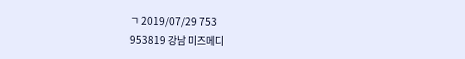ㄱ 2019/07/29 753
953819 강남 미즈메디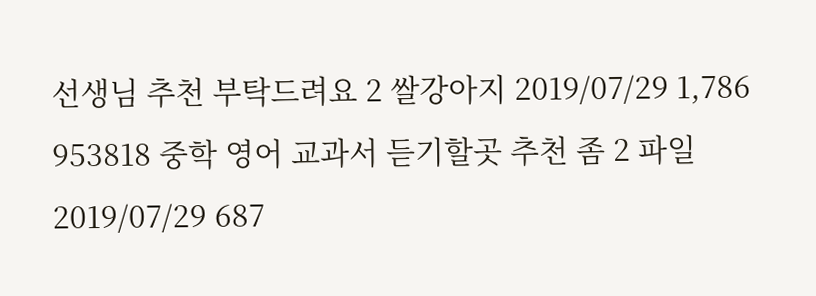선생님 추천 부탁드려요 2 쌀강아지 2019/07/29 1,786
953818 중학 영어 교과서 듣기할곳 추천 좀 2 파일 2019/07/29 687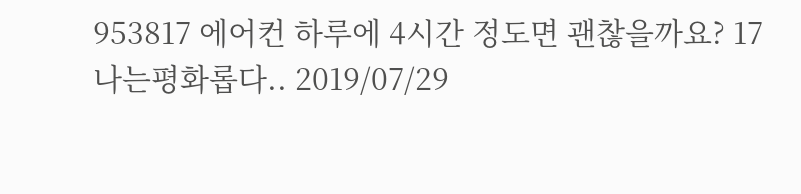953817 에어컨 하루에 4시간 정도면 괜찮을까요? 17 나는평화롭다.. 2019/07/29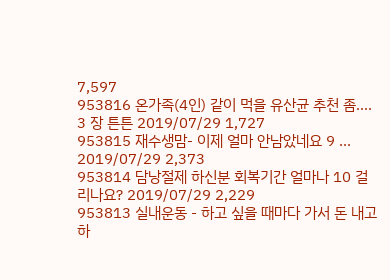7,597
953816 온가족(4인) 같이 먹을 유산균 추천 좀.... 3 장 튼튼 2019/07/29 1,727
953815 재수생맘- 이제 얼마 안남았네요 9 ... 2019/07/29 2,373
953814 담낭절제 하신분 회복기간 얼마나 10 걸리나요? 2019/07/29 2,229
953813 실내운동 - 하고 싶을 때마다 가서 돈 내고 하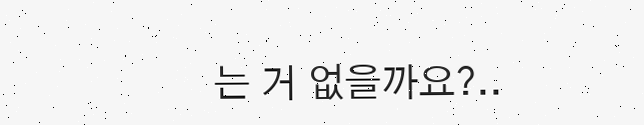는 거 없을까요?..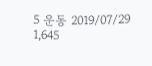5 운동 2019/07/29 1,645